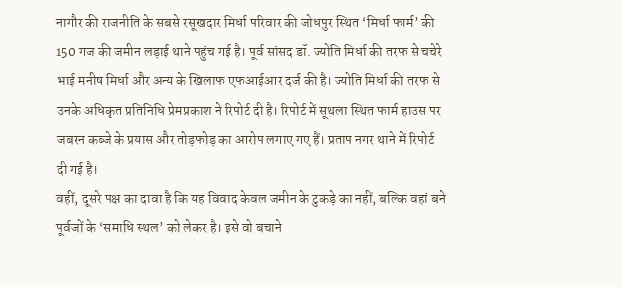नागौर की राजनीति के सबसे रसूखदार मिर्धा परिवार की जोधपुर स्थित ‘मिर्धा फार्म’ की 150 गज की जमीन लड़ाई थाने पहुंच गई है। पूर्व सांसद डॉ. ज्योति मिर्धा की तरफ से चचेरे भाई मनीष मिर्धा और अन्य के खिलाफ एफआईआर दर्ज की है। ज्योति मिर्धा की तरफ से उनके अधिकृत प्रतिनिधि प्रेमप्रकाश ने रिपोर्ट दी है। रिपोर्ट में सूथला स्थित फार्म हाउस पर जबरन कब्जे के प्रयास और तोड़फोड़ का आरोप लगाए गए हैं। प्रताप नगर थाने में रिपोर्ट दी गई है।
वहीं, दूसरे पक्ष का दावा है कि यह विवाद केवल जमीन के टुकड़े का नहीं, बल्कि वहां बने पूर्वजों के ‘समाधि स्थल’ को लेकर है। इसे वो बचाने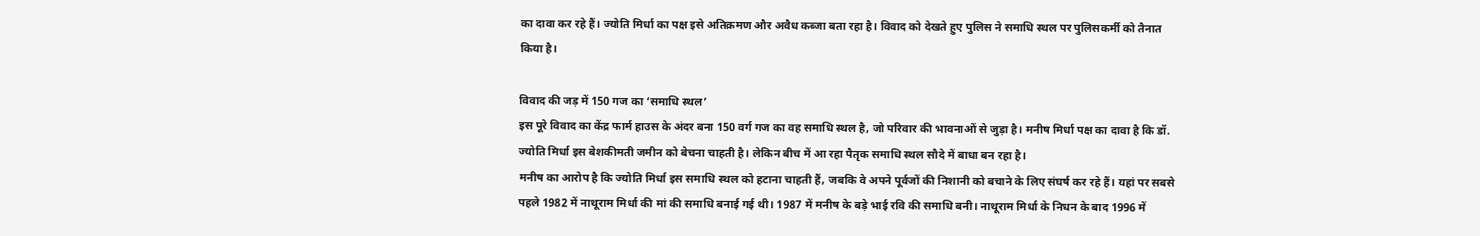का दावा कर रहे हैं। ज्योति मिर्धा का पक्ष इसे अतिक्रमण और अवैध कब्जा बता रहा है। विवाद को देखते हुए पुलिस ने समाधि स्थल पर पुलिसकर्मी को तैनात किया है।

विवाद की जड़ में 150 गज का ‘समाधि स्थल’
इस पूरे विवाद का केंद्र फार्म हाउस के अंदर बना 150 वर्ग गज का वह समाधि स्थल है, जो परिवार की भावनाओं से जुड़ा है। मनीष मिर्धा पक्ष का दावा है कि डॉ. ज्योति मिर्धा इस बेशकीमती जमीन को बेचना चाहती है। लेकिन बीच में आ रहा पैतृक समाधि स्थल सौदे में बाधा बन रहा है।
मनीष का आरोप है कि ज्योति मिर्धा इस समाधि स्थल को हटाना चाहती हैं, जबकि वे अपने पूर्वजों की निशानी को बचाने के लिए संघर्ष कर रहे हैं। यहां पर सबसे पहले 1982 में नाथूराम मिर्धा की मां की समाधि बनाई गई थी। 1987 में मनीष के बड़े भाई रवि की समाधि बनी। नाथूराम मिर्धा के निधन के बाद 1996 में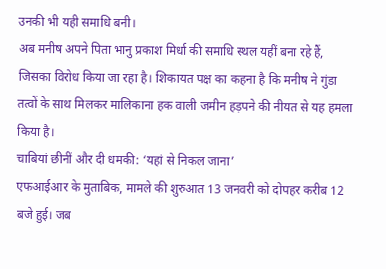उनकी भी यही समाधि बनी।
अब मनीष अपने पिता भानु प्रकाश मिर्धा की समाधि स्थल यहीं बना रहे हैं, जिसका विरोध किया जा रहा है। शिकायत पक्ष का कहना है कि मनीष ने गुंडा तत्वों के साथ मिलकर मालिकाना हक वाली जमीन हड़पने की नीयत से यह हमला किया है।
चाबियां छीनीं और दी धमकी: ‘यहां से निकल जाना’
एफआईआर के मुताबिक, मामले की शुरुआत 13 जनवरी को दोपहर करीब 12 बजे हुई। जब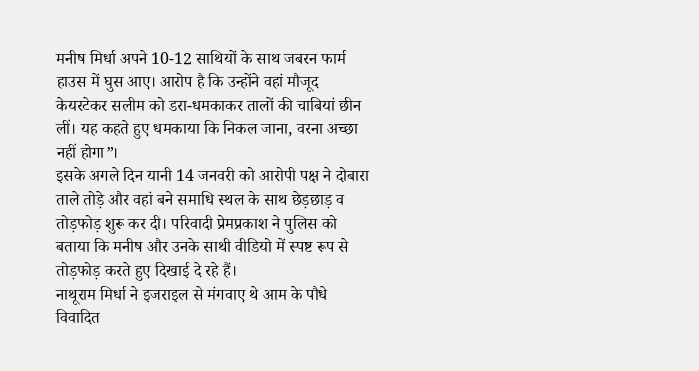मनीष मिर्धा अपने 10-12 साथियों के साथ जबरन फार्म हाउस में घुस आए। आरोप है कि उन्होंने वहां मौजूद केयरटेकर सलीम को डरा-धमकाकर तालों की चाबियां छीन लीं। यह कहते हुए धमकाया कि निकल जाना, वरना अच्छा नहीं होगा”।
इसके अगले दिन यानी 14 जनवरी को आरोपी पक्ष ने दोबारा ताले तोड़े और वहां बने समाधि स्थल के साथ छेड़छाड़ व तोड़फोड़ शुरू कर दी। परिवादी प्रेमप्रकाश ने पुलिस को बताया कि मनीष और उनके साथी वीडियो में स्पष्ट रूप से तोड़फोड़ करते हुए दिखाई दे रहे हैं।
नाथूराम मिर्धा ने इजराइल से मंगवाए थे आम के पौधे
विवादित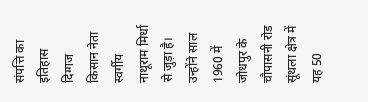संपत्ति का इतिहास दिग्गज किसान नेता स्वर्गीय नाथूराम मिर्धा से जुड़ा है। उन्होंने साल 1960 में जोधपुर के चौपासनी रोड सूंथला क्षेत्र में यह 50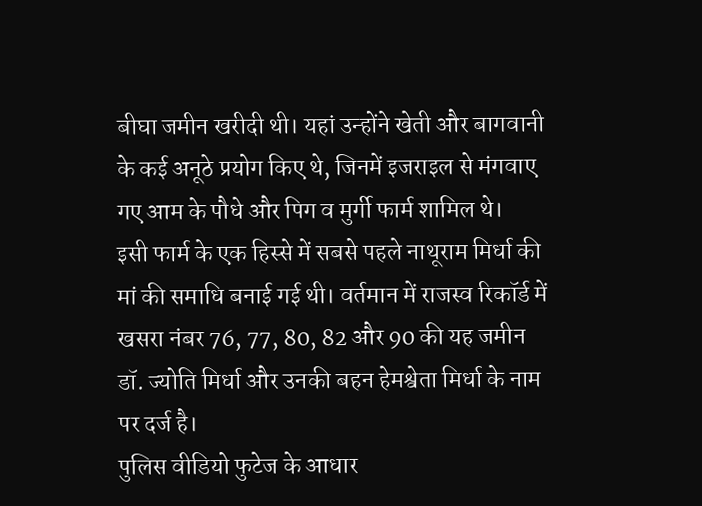बीघा जमीन खरीदी थी। यहां उन्होंने खेती और बागवानी के कई अनूठे प्रयोग किए थे, जिनमें इजराइल से मंगवाए गए आम के पौधे और पिग व मुर्गी फार्म शामिल थे।
इसी फार्म के एक हिस्से में सबसे पहले नाथूराम मिर्धा की मां की समाधि बनाई गई थी। वर्तमान में राजस्व रिकॉर्ड में खसरा नंबर 76, 77, 80, 82 और 90 की यह जमीन डॉ. ज्योति मिर्धा और उनकी बहन हेमश्वेता मिर्धा के नाम पर दर्ज है।
पुलिस वीडियो फुटेज के आधार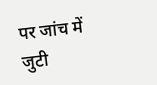पर जांच में जुटी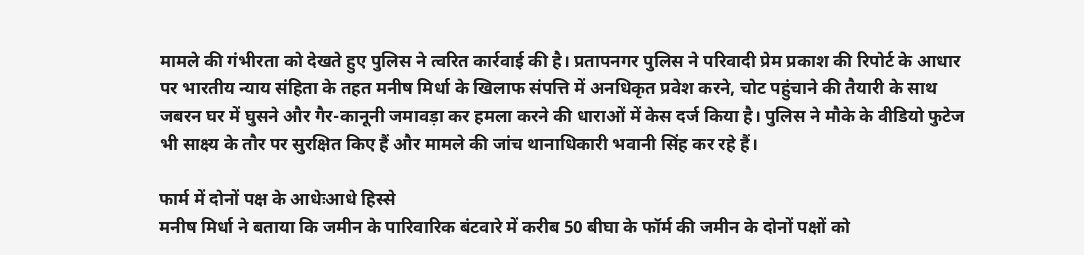मामले की गंभीरता को देखते हुए पुलिस ने त्वरित कार्रवाई की है। प्रतापनगर पुलिस ने परिवादी प्रेम प्रकाश की रिपोर्ट के आधार पर भारतीय न्याय संहिता के तहत मनीष मिर्धा के खिलाफ संपत्ति में अनधिकृत प्रवेश करने, चोट पहुंचाने की तैयारी के साथ जबरन घर में घुसने और गैर-कानूनी जमावड़ा कर हमला करने की धाराओं में केस दर्ज किया है। पुलिस ने मौके के वीडियो फुटेज भी साक्ष्य के तौर पर सुरक्षित किए हैं और मामले की जांच थानाधिकारी भवानी सिंह कर रहे हैं।

फार्म में दोनों पक्ष के आधेःआधे हिस्से
मनीष मिर्धा ने बताया कि जमीन के पारिवारिक बंटवारे में करीब 50 बीघा के फॉर्म की जमीन के दोनों पक्षों को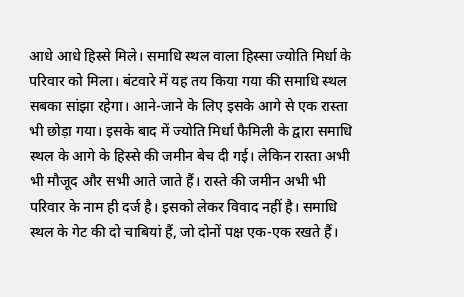आधे आधे हिस्से मिले। समाधि स्थल वाला हिस्सा ज्योति मिर्धा के परिवार को मिला। बंटवारे में यह तय किया गया की समाधि स्थल सबका सांझा रहेगा। आने-जाने के लिए इसके आगे से एक रास्ता भी छोड़ा गया। इसके बाद में ज्योति मिर्धा फैमिली के द्वारा समाधि स्थल के आगे के हिस्से की जमीन बेच दी गई। लेकिन रास्ता अभी भी मौजूद और सभी आते जाते हैं। रास्ते की जमीन अभी भी परिवार के नाम ही दर्ज है। इसको लेकर विवाद नहीं है। समाधि स्थल के गेट की दो चाबियां हैं, जो दोनों पक्ष एक-एक रखते हैं।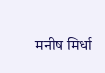मनीष मिर्धा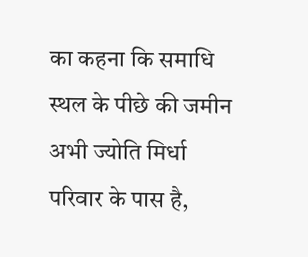का कहना कि समाधि स्थल के पीछे की जमीन अभी ज्योति मिर्धा परिवार के पास है,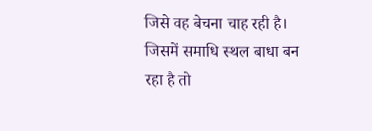जिसे वह बेचना चाह रही है। जिसमें समाधि स्थल बाधा बन रहा है तो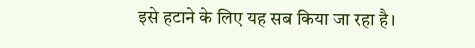इसे हटाने के लिए यह सब किया जा रहा है।